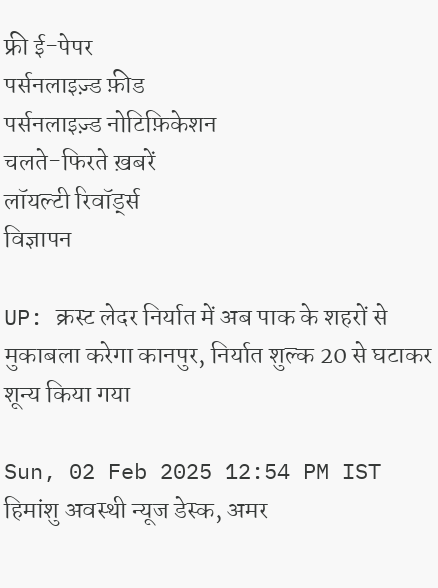फ्री ई-पेपर
पर्सनलाइज़्ड फ़ीड
पर्सनलाइज़्ड नोटिफ़िकेशन
चलते-फिरते ख़बरें
लॉयल्टी रिवॉर्ड्स
विज्ञापन

UP: क्रस्ट लेदर निर्यात में अब पाक के शहरों से मुकाबला करेगा कानपुर, निर्यात शुल्क 20 से घटाकर शून्य किया गया

Sun, 02 Feb 2025 12:54 PM IST
हिमांशु अवस्थी न्यूज डेस्क, अमर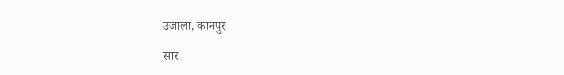उजाला, कानपुर

सार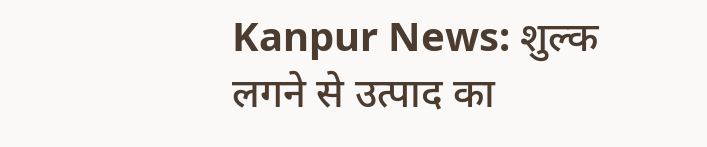Kanpur News: शुल्क लगने से उत्पाद का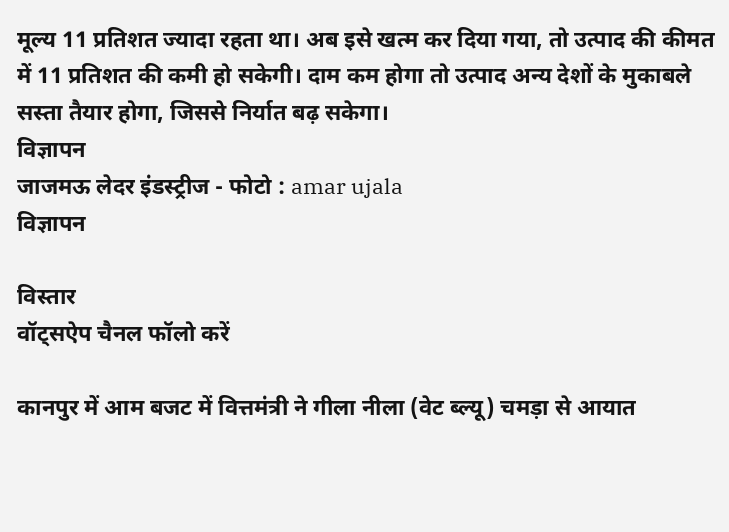मूल्य 11 प्रतिशत ज्यादा रहता था। अब इसे खत्म कर दिया गया, तो उत्पाद की कीमत में 11 प्रतिशत की कमी हो सकेगी। दाम कम होगा तो उत्पाद अन्य देशों के मुकाबले सस्ता तैयार होगा, जिससे निर्यात बढ़ सकेगा।
विज्ञापन
जाजमऊ लेदर इंडस्ट्रीज - फोटो : amar ujala
विज्ञापन

विस्तार
वॉट्सऐप चैनल फॉलो करें

कानपुर में आम बजट में वित्तमंत्री ने गीला नीला (वेट ब्ल्यू) चमड़ा से आयात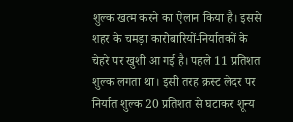शुल्क खत्म करने का ऐलान किया है। इससे शहर के चमड़ा कारोबारियों-निर्यातकों के चेहरे पर खुशी आ गई है। पहले 11 प्रतिशत शुल्क लगता था। इसी तरह क्रस्ट लेदर पर निर्यात शुल्क 20 प्रतिशत से घटाकर शून्य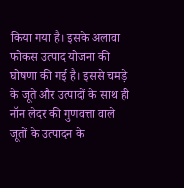किया गया है। इसके अलावा फोकस उत्पाद योजना की घोषणा की गई है। इससे चमड़े के जूते और उत्पादों के साथ ही नॉन लेदर की गुणवत्ता वाले जूतों के उत्पादन के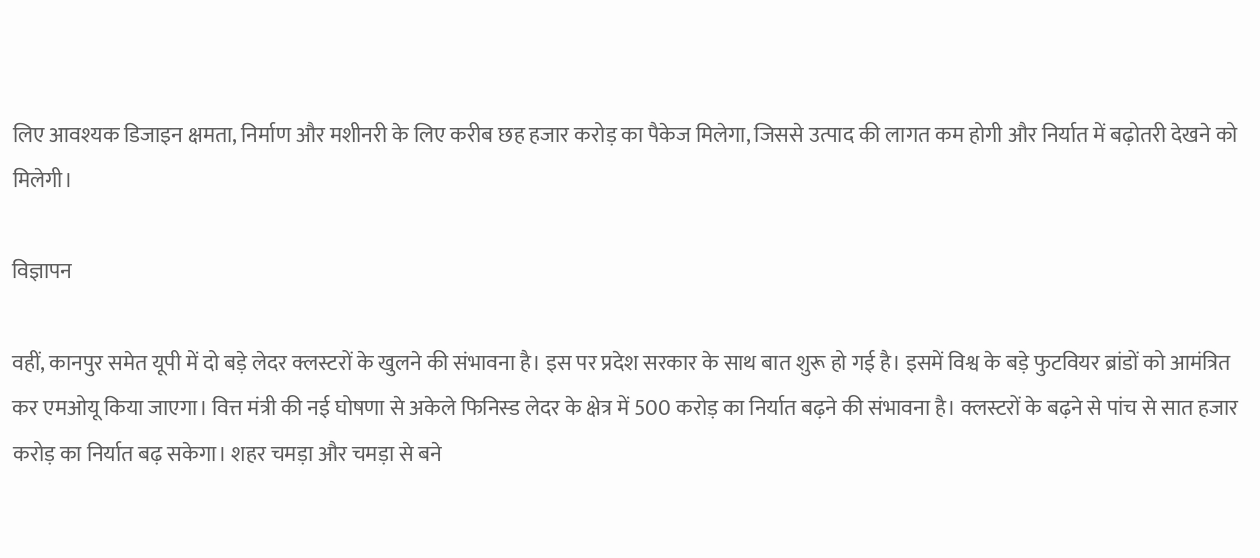लिए आवश्यक डिजाइन क्षमता, निर्माण और मशीनरी के लिए करीब छह हजार करोड़ का पैकेज मिलेगा, जिससे उत्पाद की लागत कम होगी और निर्यात में बढ़ोतरी देखने को मिलेगी।

विज्ञापन

वहीं, कानपुर समेत यूपी में दो बड़े लेदर क्लस्टरों के खुलने की संभावना है। इस पर प्रदेश सरकार के साथ बात शुरू हो गई है। इसमें विश्व के बड़े फुटवियर ब्रांडों को आमंत्रित कर एमओयू किया जाएगा। वित्त मंत्री की नई घोषणा से अकेले फिनिस्ड लेदर के क्षेत्र में 500 करोड़ का निर्यात बढ़ने की संभावना है। क्लस्टरों के बढ़ने से पांच से सात हजार करोड़ का निर्यात बढ़ सकेगा। शहर चमड़ा और चमड़ा से बने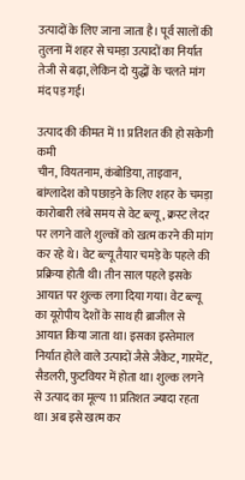उत्पादों के लिए जाना जाता है। पूर्व सालों की तुलना में शहर से चमड़ा उत्पादों का निर्यात तेजी से बढ़ा, लेकिन दो युद्धों के चलते मांग मंद पड़ गई।

उत्पाद की कीमत में 11 प्रतिशत की हो सकेगी कमी
चीन, वियतनाम, कंबोडिया, ताइवान, बांग्लादेश को पछाड़ने के लिए शहर के चमड़ा कारोबारी लंबे समय से वेट ब्ल्यू, क्रस्ट लेदर पर लगने वाले शुल्कों को खत्म करने की मांग कर रहे थे। वेट ब्ल्यू तैयार चमड़े के पहले की प्रक्रिया होती थी। तीन साल पहले इसके आयात पर शुल्क लगा दिया गया। वेट ब्ल्यू का यूरोपीय देशों के साथ ही ब्राजील से आयात किया जाता था। इसका इस्तेमाल निर्यात होले वाले उत्पादों जैसे जैकेट, गारमेंट, सैडलरी, फुटवियर में होता था। शुल्क लगने से उत्पाद का मूल्य 11 प्रतिशत ज्यादा रहता था। अब इसे खत्म कर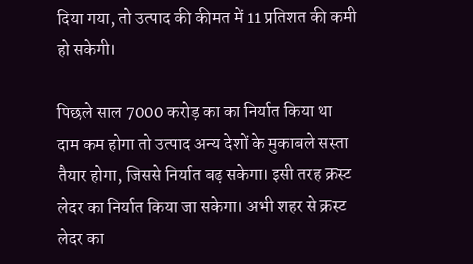दिया गया, तो उत्पाद की कीमत में 11 प्रतिशत की कमी हो सकेगी।

पिछले साल 7000 करोड़ का का निर्यात किया था
दाम कम होगा तो उत्पाद अन्य देशों के मुकाबले सस्ता तैयार होगा, जिससे निर्यात बढ़ सकेगा। इसी तरह क्रस्ट लेदर का निर्यात किया जा सकेगा। अभी शहर से क्रस्ट लेदर का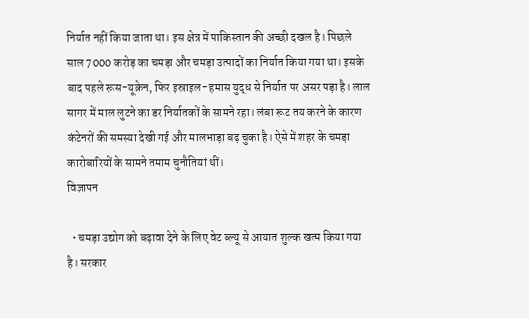निर्यात नहीं किया जाता था। इस क्षेत्र में पाकिस्तान की अच्छी दखल है। पिछले साल 7000 करोड़ का चमड़ा और चमड़ा उत्पादों का निर्यात किया गया था। इसके बाद पहले रूस-यूक्रेन, फिर इस्राइल-हमास युद्ध से निर्यात पर असर पड़ा है। लाल सागर में माल लुटने का डर निर्यातकों के सामने रहा। लंबा रूट तय करने के कारण कंटेनरों की समस्या देखी गई और मालभाड़ा बढ़ चुका है। ऐसे में शहर के चमड़ा कारोबारियों के सामने तमाम चुनौतियां थीं।
विज्ञापन

  • चमड़ा उद्योग को बढ़ावा देने के लिए वेट ब्ल्यू से आयात शुल्क खत्म किया गया है। सरकार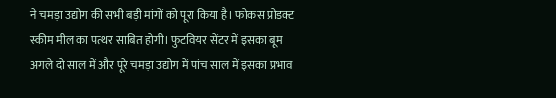ने चमड़ा उद्योग की सभी बड़ी मांगों को पूरा किया है। फोकस प्रोडक्ट स्कीम मील का पत्थर साबित होगी। फुटवियर सेंटर में इसका बूम अगले दो साल में और पूरे चमड़ा उद्योग में पांच साल में इसका प्रभाव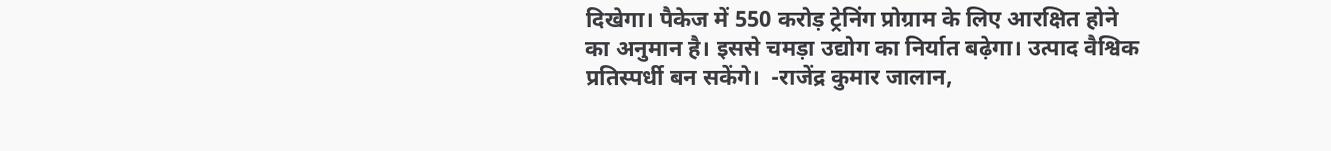दिखेगा। पैकेज में 550 करोड़ ट्रेनिंग प्रोग्राम के लिए आरक्षित होने का अनुमान है। इससे चमड़ा उद्योग का निर्यात बढ़ेगा। उत्पाद वैश्विक प्रतिस्पर्धी बन सकेंगे।  -राजेंद्र कुमार जालान,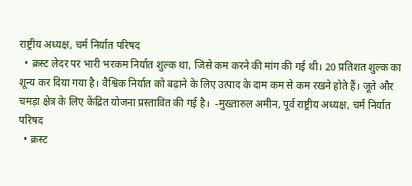राष्ट्रीय अध्यक्ष, चर्म निर्यात परिषद
  • क्रस्ट लेदर पर भारी भरकम निर्यात शुल्क था, जिसे कम करने की मांग की गई थी। 20 प्रतिशत शुल्क का शून्य कर दिया गया है। वैश्विक निर्यात को बढ़ाने के लिए उत्पाद के दाम कम से कम रखने होते हैं। जूते और चमड़ा क्षेत्र के लिए केंद्रित योजना प्रस्तावित की गई है।  -मुख्तारुल अमीन, पूर्व राष्ट्रीय अध्यक्ष, चर्म निर्यात परिषद
  • क्रस्ट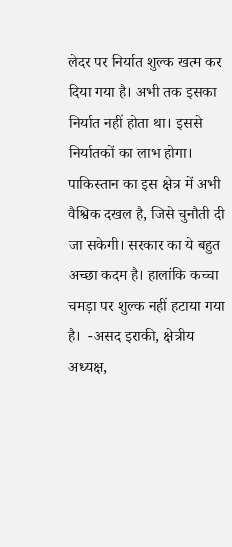लेदर पर निर्यात शुल्क खत्म कर दिया गया है। अभी तक इसका निर्यात नहीं होता था। इससे निर्यातकों का लाभ होगा। पाकिस्तान का इस क्षेत्र में अभी वैश्विक दखल है, जिसे चुनौती दी जा सकेगी। सरकार का ये बहुत अच्छा कदम है। हालांकि कच्चा चमड़ा पर शुल्क नहीं हटाया गया है।  -असद इराकी, क्षेत्रीय अध्यक्ष,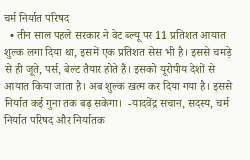चर्म निर्यात परिषद
  • तीन साल पहले सरकार ने वेट ब्ल्यू पर 11 प्रतिशत आयात शुल्क लगा दिया था, इसमें एक प्रतिशत सेस भी है। इससे चमड़े से ही जूते, पर्स, बेल्ट तैयार होते हैं। इसको यूरोपीय देशों से आयात किया जाता है। अब शुल्क खत्म कर दिया गया है। इससे निर्यात कई गुना तक बढ़ सकेगा।  -यादवेंद्र सचान, सदस्य, चर्म निर्यात परिषद और निर्यातक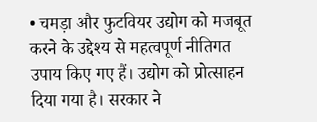• चमड़ा और फुटवियर उद्योग को मजबूत करने के उद्देश्य से महत्वपूर्ण नीतिगत उपाय किए गए हैं। उद्योग को प्रोत्साहन दिया गया है। सरकार ने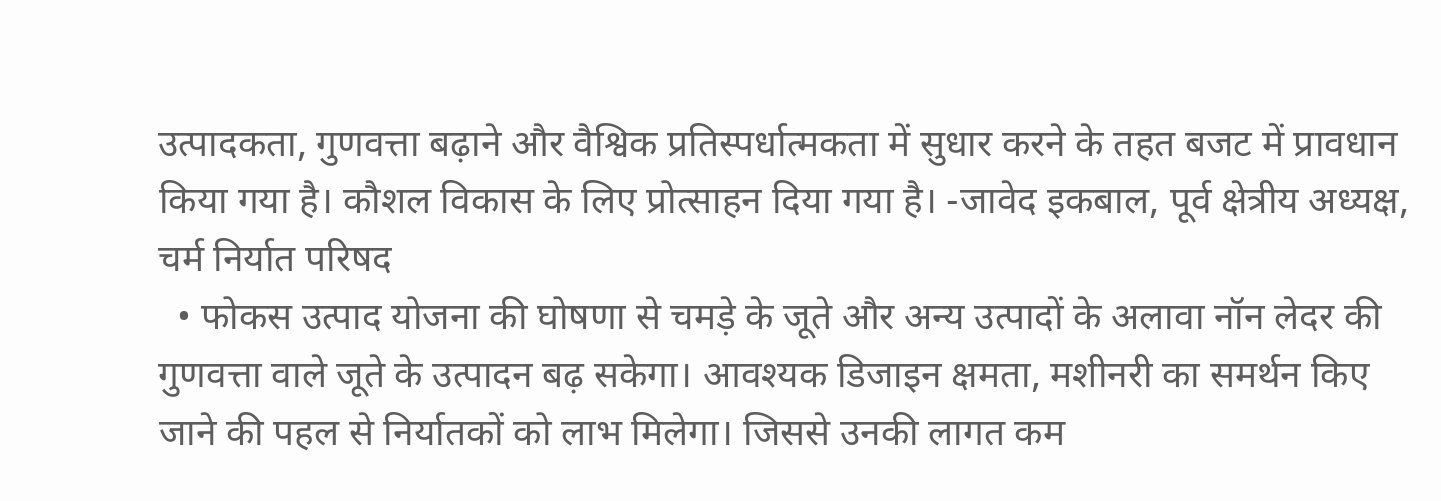उत्पादकता, गुणवत्ता बढ़ाने और वैश्विक प्रतिस्पर्धात्मकता में सुधार करने के तहत बजट में प्रावधान किया गया है। कौशल विकास के लिए प्रोत्साहन दिया गया है। -जावेद इकबाल, पूर्व क्षेत्रीय अध्यक्ष, चर्म निर्यात परिषद
  • फोकस उत्पाद योजना की घोषणा से चमड़े के जूते और अन्य उत्पादों के अलावा नॉन लेदर की गुणवत्ता वाले जूते के उत्पादन बढ़ सकेगा। आवश्यक डिजाइन क्षमता, मशीनरी का समर्थन किए जाने की पहल से निर्यातकों को लाभ मिलेगा। जिससे उनकी लागत कम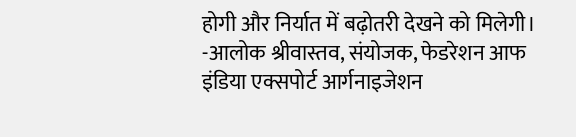होगी और निर्यात में बढ़ोतरी देखने को मिलेगी।  -आलोक श्रीवास्तव, संयोजक, फेडरेशन आफ इंडिया एक्सपोर्ट आर्गनाइजेशन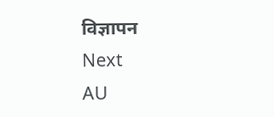विज्ञापन
Next
AU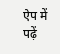ऐप में पढ़ें